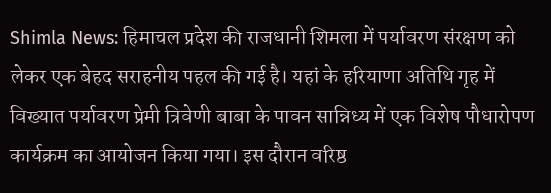Shimla News: हिमाचल प्रदेश की राजधानी शिमला में पर्यावरण संरक्षण को लेकर एक बेहद सराहनीय पहल की गई है। यहां के हरियाणा अतिथि गृह में विख्यात पर्यावरण प्रेमी त्रिवेणी बाबा के पावन सान्निध्य में एक विशेष पौधारोपण कार्यक्रम का आयोजन किया गया। इस दौरान वरिष्ठ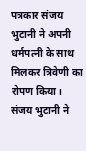पत्रकार संजय भुटानी ने अपनी धर्मपत्नी के साथ मिलकर त्रिवेणी का रोपण किया।
संजय भुटानी ने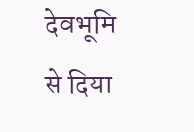देवभूमि से दिया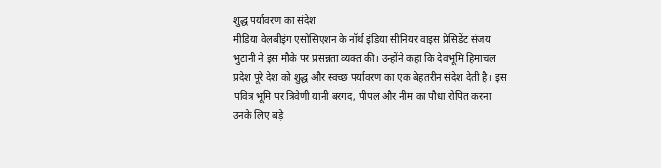शुद्ध पर्यावरण का संदेश
मीडिया वेलबीइंग एसोसिएशन के नॉर्थ इंडिया सीनियर वाइस प्रेसिडेंट संजय भुटानी ने इस मौके पर प्रसन्नता व्यक्त की। उन्होंने कहा कि देवभूमि हिमाचल प्रदेश पूरे देश को शुद्ध और स्वच्छ पर्यावरण का एक बेहतरीन संदेश देती है। इस पवित्र भूमि पर त्रिवेणी यानी बरगद, पीपल और नीम का पौधा रोपित करना उनके लिए बड़े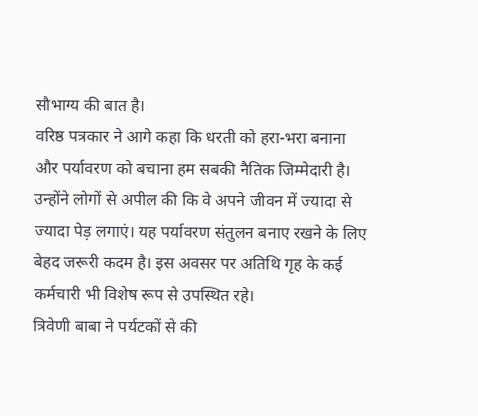सौभाग्य की बात है।
वरिष्ठ पत्रकार ने आगे कहा कि धरती को हरा-भरा बनाना और पर्यावरण को बचाना हम सबकी नैतिक जिम्मेदारी है। उन्होंने लोगों से अपील की कि वे अपने जीवन में ज्यादा से ज्यादा पेड़ लगाएं। यह पर्यावरण संतुलन बनाए रखने के लिए बेहद जरूरी कदम है। इस अवसर पर अतिथि गृह के कई कर्मचारी भी विशेष रूप से उपस्थित रहे।
त्रिवेणी बाबा ने पर्यटकों से की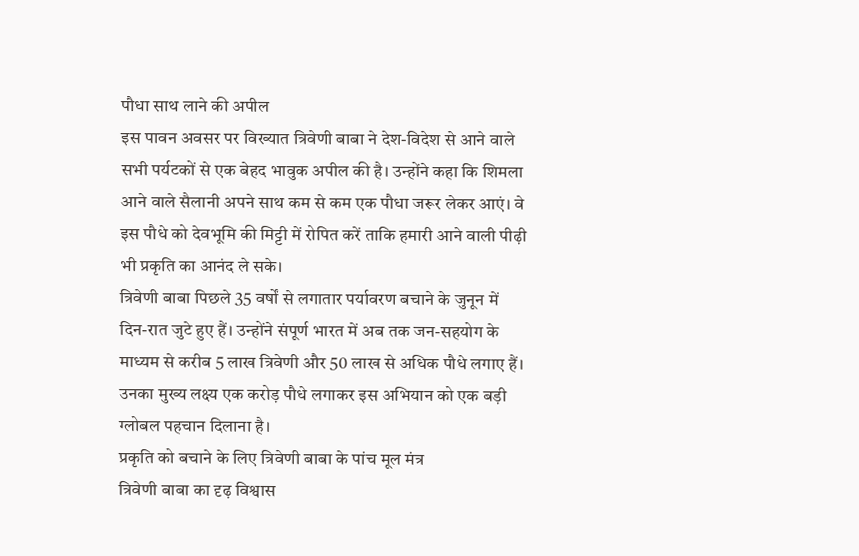पौधा साथ लाने की अपील
इस पावन अवसर पर विख्यात त्रिवेणी बाबा ने देश-विदेश से आने वाले सभी पर्यटकों से एक बेहद भावुक अपील की है। उन्होंने कहा कि शिमला आने वाले सैलानी अपने साथ कम से कम एक पौधा जरूर लेकर आएं। वे इस पौधे को देवभूमि की मिट्टी में रोपित करें ताकि हमारी आने वाली पीढ़ी भी प्रकृति का आनंद ले सके।
त्रिवेणी बाबा पिछले 35 वर्षों से लगातार पर्यावरण बचाने के जुनून में दिन-रात जुटे हुए हैं। उन्होंने संपूर्ण भारत में अब तक जन-सहयोग के माध्यम से करीब 5 लाख त्रिवेणी और 50 लाख से अधिक पौधे लगाए हैं। उनका मुख्य लक्ष्य एक करोड़ पौधे लगाकर इस अभियान को एक बड़ी ग्लोबल पहचान दिलाना है।
प्रकृति को बचाने के लिए त्रिवेणी बाबा के पांच मूल मंत्र
त्रिवेणी बाबा का दृढ़ विश्वास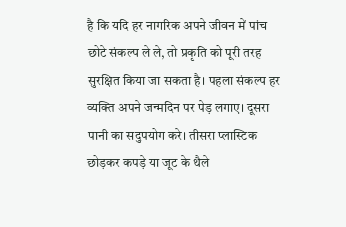है कि यदि हर नागरिक अपने जीवन में पांच छोटे संकल्प ले ले, तो प्रकृति को पूरी तरह सुरक्षित किया जा सकता है। पहला संकल्प हर व्यक्ति अपने जन्मदिन पर पेड़ लगाए। दूसरा पानी का सदुपयोग करे। तीसरा प्लास्टिक छोड़कर कपड़े या जूट के थैले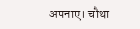अपनाए। चौथा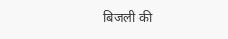बिजली की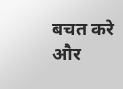बचत करे और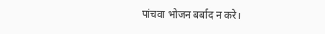पांचवा भोजन बर्बाद न करे।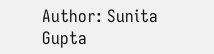Author: Sunita Gupta